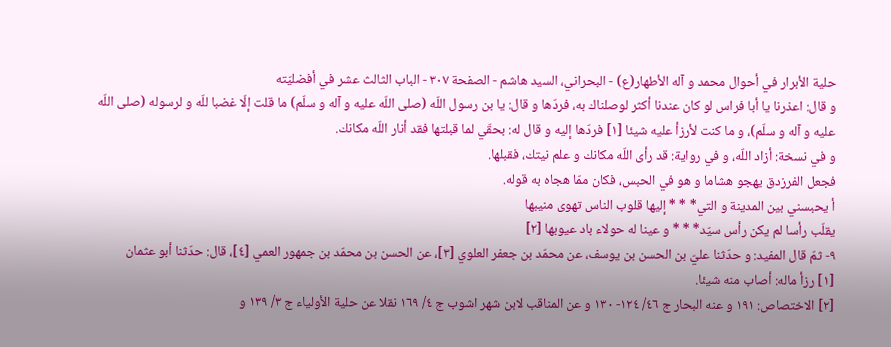حلية الأبرار في أحوال محمد و آله الأطهار(ع) - البحراني، السيد هاشم - الصفحة ٣٠٧ - الباب الثالث عشر في أفضليّته
و قال: اعذرنا يا أبا فراس لو كان عندنا أكثر لوصلناك به، فردّها و قال: يا بن رسول اللّه (صلى اللّه عليه و آله و سلّم) ما قلت إلّا غضبا للّه و لرسوله (صلى اللّه عليه و آله و سلّم)، و ما كنت لأرزأ عليه شيئا [١] فردّها إليه و قال له: بحقّي لما قبلتها فقد أنار اللّه مكانك.
و في نسخة: أزاد اللّه، و في رواية: قد رأى اللّه مكانك و علم نيتك، فقبلها.
فجعل الفرزدق يهجو هشاما و هو في الحبس، فكان ممّا هجاه به قوله.
أ يحبسني بين المدينة و التي* * * إليها قلوب الناس تهوى منيبها
يقلّب رأسا لم يكن رأس سيّد* * * و عينا له حولاء باد عيوبها [٢]
٩- ثمّ قال المفيد: و حدّثنا عليّ بن الحسن بن يوسف، عن محمّد بن جعفر العلوي [٣]، عن الحسن بن محمّد بن جمهور العمي [٤]، قال: حدّثنا أبو عثمان
[١] رزأ ماله: أصاب منه شيئا.
[٢] الاختصاص: ١٩١ و عنه البحار ج ٤٦/ ١٢٤- ١٣٠ و عن المناقب لابن شهر اشوب ج ٤/ ١٦٩ نقلا عن حلية الأولياء ج ٣/ ١٣٩ و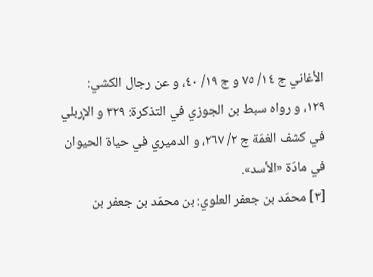الأغاني ج ١٤/ ٧٥ و ج ١٩/ ٤٠، و عن رجال الكشي:
١٢٩، و رواه سبط بن الجوزي في التذكرة: ٣٢٩ و الإربلي في كشف الغمّة ج ٢/ ٢٦٧، و الدميري في حياة الحيوان في مادّة «الأسد».
[٣] محمّد بن جعفر العلوي: بن محمّد بن جعفر بن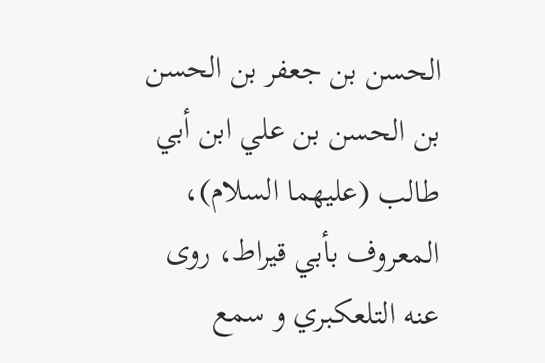الحسن بن جعفر بن الحسن بن الحسن بن علي ابن أبي طالب (عليهما السلام)، المعروف بأبي قيراط، روى عنه التلعكبري و سمع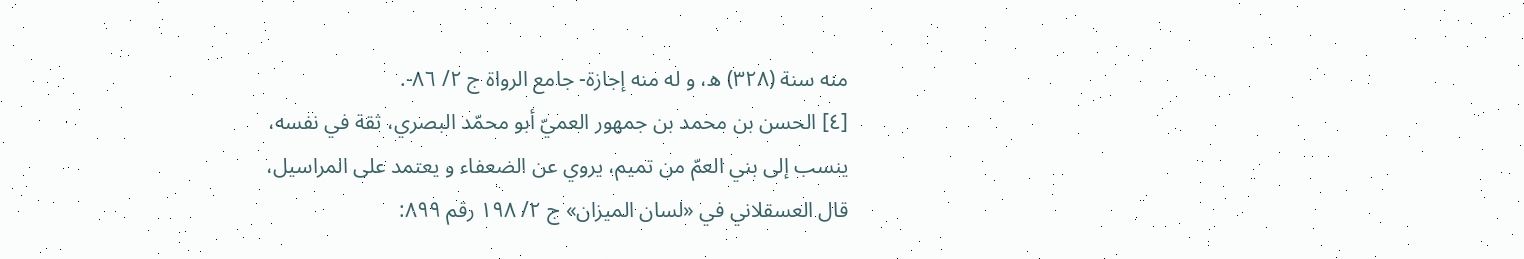منه سنة (٣٢٨) ه، و له منه إجازة- جامع الرواة ج ٢/ ٨٦-.
[٤] الحسن بن محمد بن جمهور العميّ أبو محمّد البصري، ثقة في نفسه، ينسب إلى بني العمّ من تميم، يروي عن الضعفاء و يعتمد على المراسيل، قال العسقلاني في «لسان الميزان» ج ٢/ ١٩٨ رقم ٨٩٩: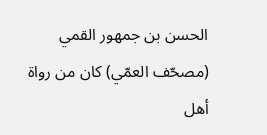الحسن بن جمهور القمي (مصحّف العمّي) كان من رواة أهل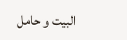البيت و حامل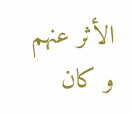الأثر عنهم و كان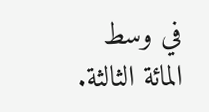في وسط المائة الثالثة.